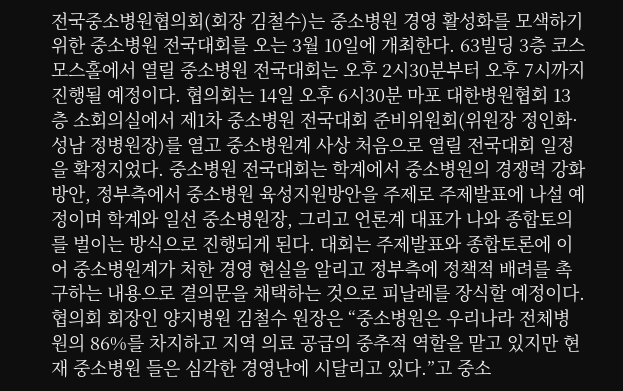전국중소병원협의회(회장 김철수)는 중소병원 경영 활성화를 모색하기 위한 중소병원 전국대회를 오는 3월 10일에 개최한다. 63빌딩 3층 코스모스홀에서 열릴 중소병원 전국대회는 오후 2시30분부터 오후 7시까지 진행될 예정이다. 협의회는 14일 오후 6시30분 마포 대한병원협회 13층 소회의실에서 제1차 중소병원 전국대회 준비위원회(위원장 정인화·성남 정병원장)를 열고 중소병원계 사상 처음으로 열릴 전국대회 일정을 확정지었다. 중소병원 전국대회는 학계에서 중소병원의 경쟁력 강화방안, 정부측에서 중소병원 육성지원방안을 주제로 주제발표에 나설 예정이며 학계와 일선 중소병원장, 그리고 언론계 대표가 나와 종합토의를 벌이는 방식으로 진행되게 된다. 대회는 주제발표와 종합토론에 이어 중소병원계가 처한 경영 현실을 알리고 정부측에 정책적 배려를 촉구하는 내용으로 결의문을 채택하는 것으로 피날레를 장식할 예정이다. 협의회 회장인 양지병원 김철수 원장은 “중소병원은 우리나라 전체병원의 86%를 차지하고 지역 의료 공급의 중추적 역할을 맡고 있지만 현재 중소병원 들은 심각한 경영난에 시달리고 있다.”고 중소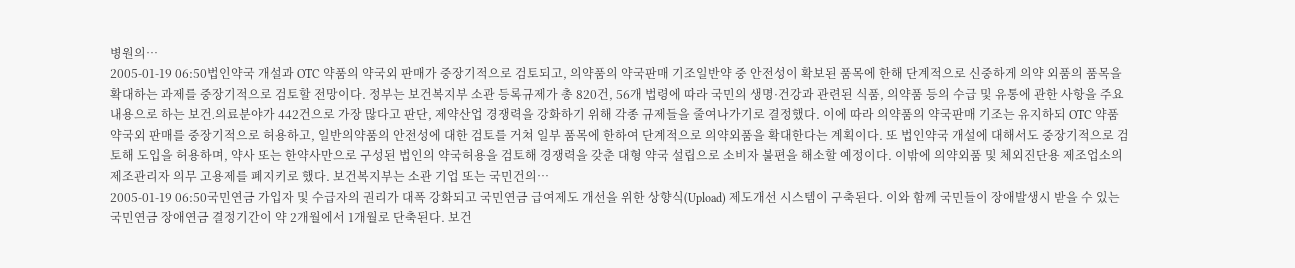병원의…
2005-01-19 06:50법인약국 개설과 OTC 약품의 약국외 판매가 중장기적으로 검토되고, 의약품의 약국판매 기조일반약 중 안전성이 확보된 품목에 한해 단계적으로 신중하게 의약 외품의 품목을 확대하는 과제를 중장기적으로 검토할 전망이다. 정부는 보건복지부 소관 등록규제가 총 820건, 56개 법령에 따라 국민의 생명·건강과 관련된 식품, 의약품 등의 수급 및 유통에 관한 사항을 주요 내용으로 하는 보건․의료분야가 442건으로 가장 많다고 판단, 제약산업 경쟁력을 강화하기 위해 각종 규제들을 줄여나가기로 결정했다. 이에 따라 의약품의 약국판매 기조는 유지하되 OTC 약품 약국외 판매를 중장기적으로 허용하고, 일반의약품의 안전성에 대한 검토를 거쳐 일부 품목에 한하여 단계적으로 의약외품을 확대한다는 계획이다. 또 법인약국 개설에 대해서도 중장기적으로 검토해 도입을 허용하며, 약사 또는 한약사만으로 구성된 법인의 약국허용을 검토해 경쟁력을 갖춘 대형 약국 설립으로 소비자 불편을 해소할 예정이다. 이밖에 의약외품 및 체외진단용 제조업소의 제조관리자 의무 고용제를 폐지키로 했다. 보건복지부는 소관 기업 또는 국민건의…
2005-01-19 06:50국민연금 가입자 및 수급자의 권리가 대폭 강화되고 국민연금 급여제도 개선을 위한 상향식(Upload) 제도개선 시스템이 구축된다. 이와 함께 국민들이 장애발생시 받을 수 있는 국민연금 장애연금 결정기간이 약 2개월에서 1개월로 단축된다. 보건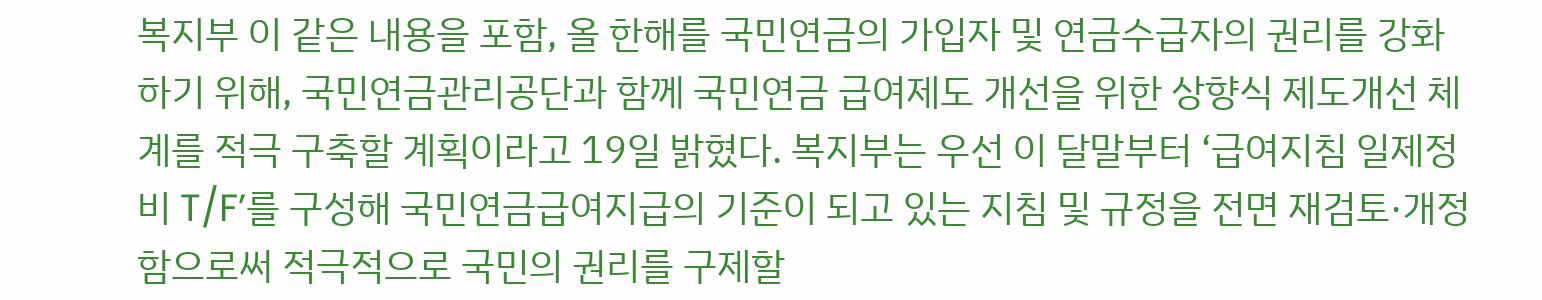복지부 이 같은 내용을 포함, 올 한해를 국민연금의 가입자 및 연금수급자의 권리를 강화하기 위해, 국민연금관리공단과 함께 국민연금 급여제도 개선을 위한 상향식 제도개선 체계를 적극 구축할 계획이라고 19일 밝혔다. 복지부는 우선 이 달말부터 ‘급여지침 일제정비 T/F’를 구성해 국민연금급여지급의 기준이 되고 있는 지침 및 규정을 전면 재검토·개정함으로써 적극적으로 국민의 권리를 구제할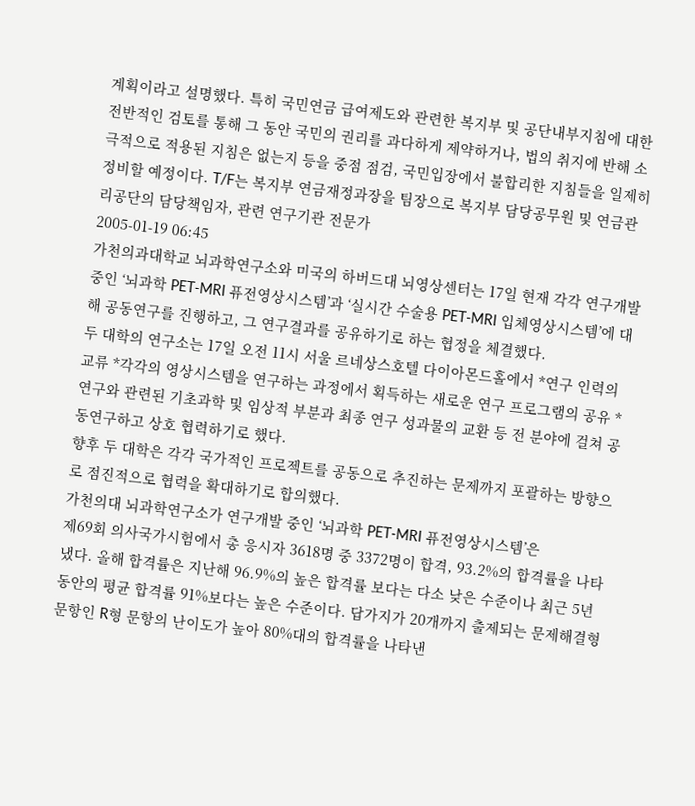계획이라고 설명했다. 특히 국민연금 급여제도와 관련한 복지부 및 공단내부지침에 대한 전반적인 검토를 통해 그 동안 국민의 권리를 과다하게 제약하거나, 법의 취지에 반해 소극적으로 적용된 지침은 없는지 등을 중점 점검, 국민입장에서 불합리한 지침들을 일제히 정비할 예정이다. T/F는 복지부 연금재정과장을 팀장으로 복지부 담당공무원 및 연금관리공단의 담당책임자, 관련 연구기관 전문가
2005-01-19 06:45
가천의과대학교 뇌과학연구소와 미국의 하버드대 뇌영상센터는 17일 현재 각각 연구개발 중인 ‘뇌과학 PET-MRI 퓨전영상시스템’과 ‘실시간 수술용 PET-MRI 입체영상시스템’에 대해 공동연구를 진행하고, 그 연구결과를 공유하기로 하는 협정을 체결했다.
두 대학의 연구소는 17일 오전 11시 서울 르네상스호텔 다이아몬드홀에서 *연구 인력의 교류 *각각의 영상시스템을 연구하는 과정에서 획득하는 새로운 연구 프로그램의 공유 *연구와 관련된 기초과학 및 임상적 부분과 최종 연구 성과물의 교환 등 전 분야에 걸쳐 공동연구하고 상호 협력하기로 했다.
향후 두 대학은 각각 국가적인 프로젝트를 공동으로 추진하는 문제까지 포괄하는 방향으로 점진적으로 협력을 확대하기로 합의했다.
가천의대 뇌과학연구소가 연구개발 중인 ‘뇌과학 PET-MRI 퓨전영상시스템’은
제69회 의사국가시험에서 총 응시자 3618명 중 3372명이 합격, 93.2%의 합격률을 나타냈다. 올해 합격률은 지난해 96.9%의 높은 합격률 보다는 다소 낮은 수준이나 최근 5년 동안의 평균 합격률 91%보다는 높은 수준이다. 답가지가 20개까지 출제되는 문제해결형 문항인 R형 문항의 난이도가 높아 80%대의 합격률을 나타낸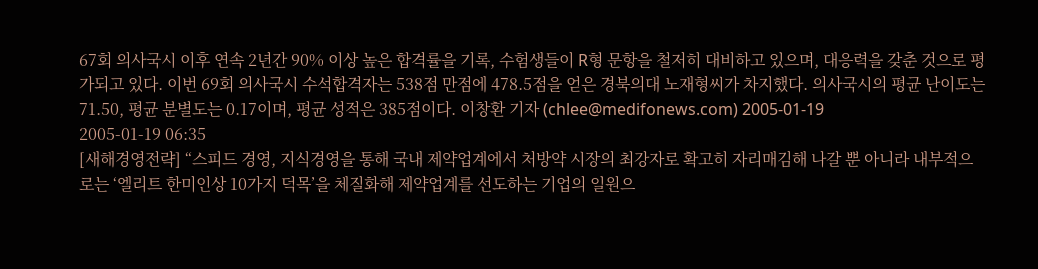67회 의사국시 이후 연속 2년간 90% 이상 높은 합격률을 기록, 수험생들이 R형 문항을 철저히 대비하고 있으며, 대응력을 갖춘 것으로 평가되고 있다. 이번 69회 의사국시 수석합격자는 538점 만점에 478.5점을 얻은 경북의대 노재형씨가 차지했다. 의사국시의 평균 난이도는 71.50, 평균 분별도는 0.17이며, 평균 성적은 385점이다. 이창환 기자 (chlee@medifonews.com) 2005-01-19
2005-01-19 06:35
[새해경영전략] “스피드 경영, 지식경영을 통해 국내 제약업계에서 처방약 시장의 최강자로 확고히 자리매김해 나갈 뿐 아니라 내부적으로는 ‘엘리트 한미인상 10가지 덕목’을 체질화해 제약업계를 선도하는 기업의 일원으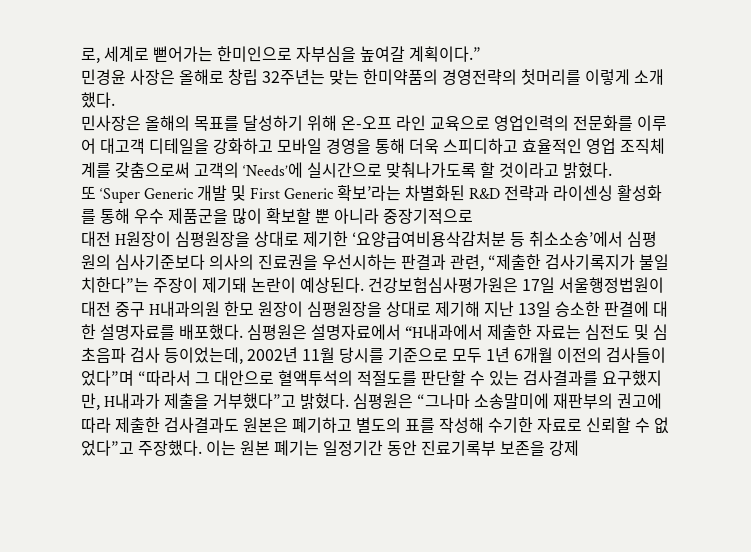로, 세계로 뻗어가는 한미인으로 자부심을 높여갈 계획이다.”
민경윤 사장은 올해로 창립 32주년는 맞는 한미약품의 경영전략의 첫머리를 이렇게 소개했다.
민사장은 올해의 목표를 달성하기 위해 온-오프 라인 교육으로 영업인력의 전문화를 이루어 대고객 디테일을 강화하고 모바일 경영을 통해 더욱 스피디하고 효율적인 영업 조직체계를 갖춤으로써 고객의 ‘Needs’에 실시간으로 맞춰나가도록 할 것이라고 밝혔다.
또 ‘Super Generic 개발 및 First Generic 확보’라는 차별화된 R&D 전략과 라이센싱 활성화를 통해 우수 제품군을 많이 확보할 뿐 아니라 중장기적으로
대전 H원장이 심평원장을 상대로 제기한 ‘요양급여비용삭감처분 등 취소소송’에서 심평원의 심사기준보다 의사의 진료권을 우선시하는 판결과 관련, “제출한 검사기록지가 불일치한다”는 주장이 제기돼 논란이 예상된다. 건강보험심사평가원은 17일 서울행정법원이 대전 중구 H내과의원 한모 원장이 심평원장을 상대로 제기해 지난 13일 승소한 판결에 대한 설명자료를 배포했다. 심평원은 설명자료에서 “H내과에서 제출한 자료는 심전도 및 심초음파 검사 등이었는데, 2002년 11월 당시를 기준으로 모두 1년 6개월 이전의 검사들이었다”며 “따라서 그 대안으로 혈액투석의 적절도를 판단할 수 있는 검사결과를 요구했지만, H내과가 제출을 거부했다”고 밝혔다. 심평원은 “그나마 소송말미에 재판부의 권고에 따라 제출한 검사결과도 원본은 폐기하고 별도의 표를 작성해 수기한 자료로 신뢰할 수 없었다”고 주장했다. 이는 원본 폐기는 일정기간 동안 진료기록부 보존을 강제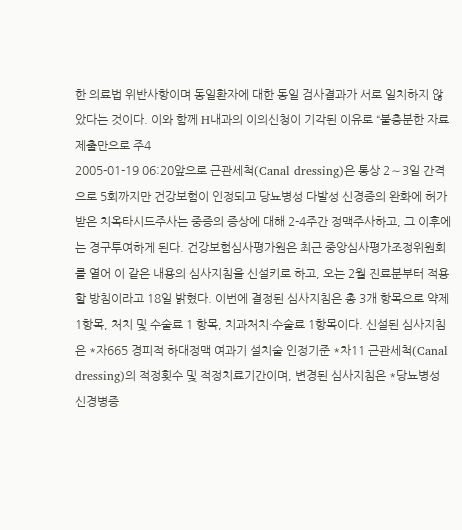한 의료법 위반사항이며 동일환자에 대한 동일 검사결과가 서로 일치하지 않았다는 것이다. 이와 함께 H내과의 이의신청이 기각된 이유로 “불충분한 자료 제출만으로 주4
2005-01-19 06:20앞으로 근관세척(Canal dressing)은 통상 2∼3일 간격으로 5회까지만 건강보험이 인정되고 당뇨병성 다발성 신경증의 완화에 허가받은 치옥타시드주사는 중증의 증상에 대해 2-4주간 정맥주사하고, 그 이후에는 경구투여하게 된다. 건강보험심사평가원은 최근 중앙심사평가조정위원회를 열어 이 같은 내용의 심사지침을 신설키로 하고, 오는 2월 진료분부터 적용할 방침이라고 18일 밝혔다. 이번에 결정된 심사지침은 총 3개 항목으로 약제 1항목, 처치 및 수술료 1 항목, 치과처치·수술료 1항목이다. 신설된 심사지침은 *자665 경피적 하대정맥 여과기 설치술 인정기준 *차11 근관세척(Canal dressing)의 적정횟수 및 적정치료기간이며, 변경된 심사지침은 *당뇨병성 신경병증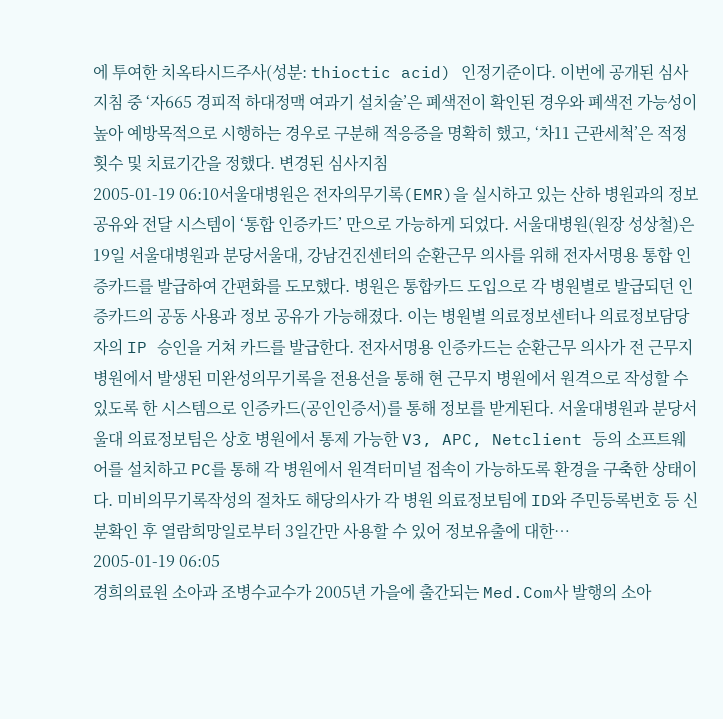에 투여한 치옥타시드주사(성분: thioctic acid) 인정기준이다. 이번에 공개된 심사지침 중 ‘자665 경피적 하대정맥 여과기 설치술’은 폐색전이 확인된 경우와 폐색전 가능성이 높아 예방목적으로 시행하는 경우로 구분해 적응증을 명확히 했고, ‘차11 근관세척’은 적정 횟수 및 치료기간을 정했다. 변경된 심사지침
2005-01-19 06:10서울대병원은 전자의무기록(EMR)을 실시하고 있는 산하 병원과의 정보공유와 전달 시스템이 ‘통합 인증카드’ 만으로 가능하게 되었다. 서울대병원(원장 성상철)은 19일 서울대병원과 분당서울대, 강남건진센터의 순환근무 의사를 위해 전자서명용 통합 인증카드를 발급하여 간편화를 도모했다. 병원은 통합카드 도입으로 각 병원별로 발급되던 인증카드의 공동 사용과 정보 공유가 가능해졌다. 이는 병원별 의료정보센터나 의료정보담당자의 IP 승인을 거쳐 카드를 발급한다. 전자서명용 인증카드는 순환근무 의사가 전 근무지 병원에서 발생된 미완성의무기록을 전용선을 통해 현 근무지 병원에서 원격으로 작성할 수 있도록 한 시스템으로 인증카드(공인인증서)를 통해 정보를 받게된다. 서울대병원과 분당서울대 의료정보팀은 상호 병원에서 통제 가능한 V3, APC, Netclient 등의 소프트웨어를 설치하고 PC를 통해 각 병원에서 원격터미널 접속이 가능하도록 환경을 구축한 상태이다. 미비의무기록작성의 절차도 해당의사가 각 병원 의료정보팀에 ID와 주민등록번호 등 신분확인 후 열람희망일로부터 3일간만 사용할 수 있어 정보유출에 대한…
2005-01-19 06:05
경희의료원 소아과 조병수교수가 2005년 가을에 출간되는 Med.Com사 발행의 소아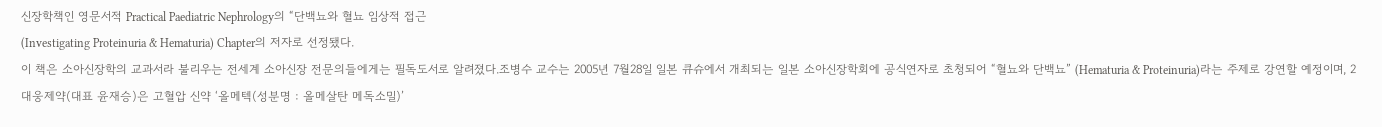신장학책인 영문서적 Practical Paediatric Nephrology의 “단백뇨와 혈뇨 임상적 접근
(Investigating Proteinuria & Hematuria) Chapter의 저자로 선정됐다.
이 책은 소아신장학의 교과서라 불리우는 전세계 소아신장 전문의들에게는 필독도서로 알려졌다.조병수 교수는 2005년 7월28일 일본 큐슈에서 개최되는 일본 소아신장학회에 공식연자로 초청되어 “혈뇨와 단백뇨” (Hematuria & Proteinuria)라는 주제로 강연할 예정이며, 2
대웅제약(대표 윤재승)은 고혈압 신약 ‘올메텍(성분명 : 올메살탄 메독소밀)’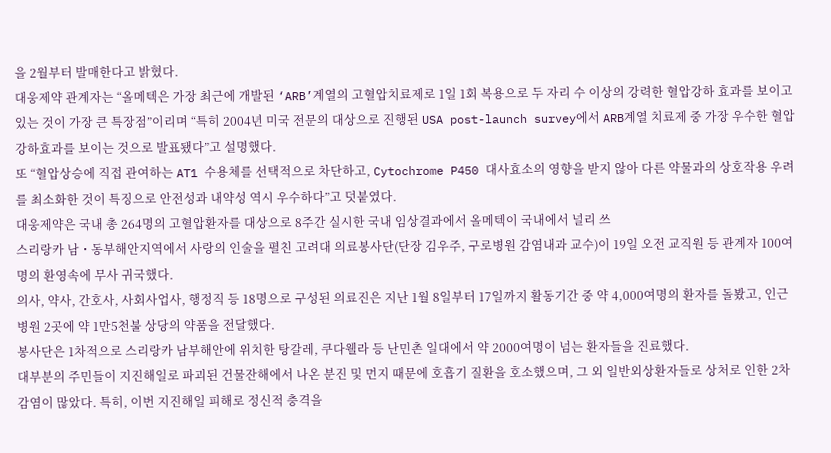을 2월부터 발매한다고 밝혔다.
대웅제약 관계자는 “올메텍은 가장 최근에 개발된 ‘ARB’계열의 고혈압치료제로 1일 1회 복용으로 두 자리 수 이상의 강력한 혈압강하 효과를 보이고 있는 것이 가장 큰 특장점”이리며 “특히 2004년 미국 전문의 대상으로 진행된 USA post-launch survey에서 ARB계열 치료제 중 가장 우수한 혈압강하효과를 보이는 것으로 발표됐다”고 설명했다.
또 “혈압상승에 직접 관여하는 AT1 수용체를 선택적으로 차단하고, Cytochrome P450 대사효소의 영향을 받지 않아 다른 약물과의 상호작용 우려를 최소화한 것이 특징으로 안전성과 내약성 역시 우수하다”고 덧붙였다.
대웅제약은 국내 총 264명의 고혈압환자를 대상으로 8주간 실시한 국내 임상결과에서 올메텍이 국내에서 널리 쓰
스리랑카 남・동부해안지역에서 사랑의 인술을 펼친 고려대 의료봉사단(단장 김우주, 구로병원 감염내과 교수)이 19일 오전 교직원 등 관계자 100여명의 환영속에 무사 귀국했다.
의사, 약사, 간호사, 사회사업사, 행정직 등 18명으로 구성된 의료진은 지난 1월 8일부터 17일까지 활동기간 중 약 4,000여명의 환자를 돌봤고, 인근 병원 2곳에 약 1만5천불 상당의 약품을 전달했다.
봉사단은 1차적으로 스리랑카 남부해안에 위치한 탕갈레, 쿠다웰라 등 난민촌 일대에서 약 2000여명이 넘는 환자들을 진료했다.
대부분의 주민들이 지진해일로 파괴된 건물잔해에서 나온 분진 및 먼지 때문에 호흡기 질환을 호소했으며, 그 외 일반외상환자들로 상처로 인한 2차 감염이 많았다. 특히, 이번 지진해일 피해로 정신적 충격을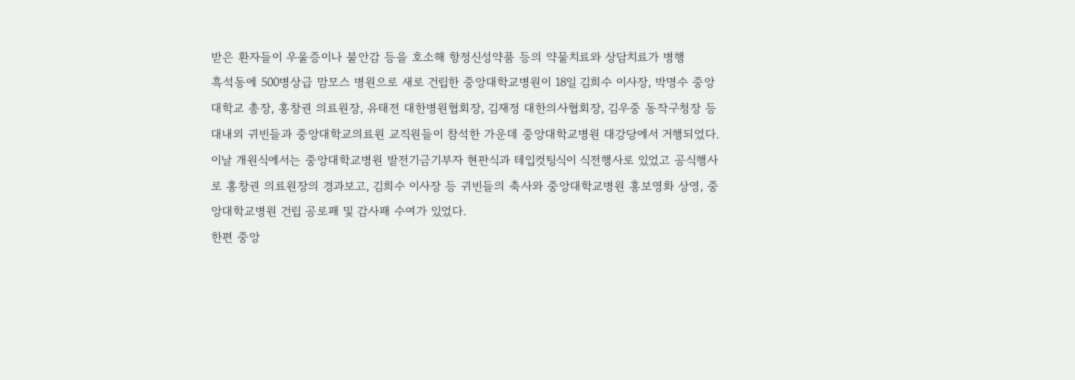받은 환자들이 우울증이나 불안감 등을 호소해 항정신성약품 등의 약물치료와 상담치료가 병행
흑석동에 500병상급 맘모스 병원으로 새로 건립한 중앙대학교병원이 18일 김희수 이사장, 박명수 중앙대학교 총장, 홍창권 의료원장, 유태전 대한병원협회장, 김재정 대한의사협회장, 김우중 동작구청장 등 대내외 귀빈들과 중앙대학교의료원 교직원들이 참석한 가운데 중앙대학교병원 대강당에서 거행되었다.
이날 개원식에서는 중앙대학교병원 발전기금기부자 현판식과 테입컷팅식이 식전행사로 있었고 공식행사로 홍창권 의료원장의 경과보고, 김희수 이사장 등 귀빈들의 축사와 중앙대학교병원 홍보영화 상영, 중앙대학교병원 건립 공로패 및 감사패 수여가 있었다.
한편 중앙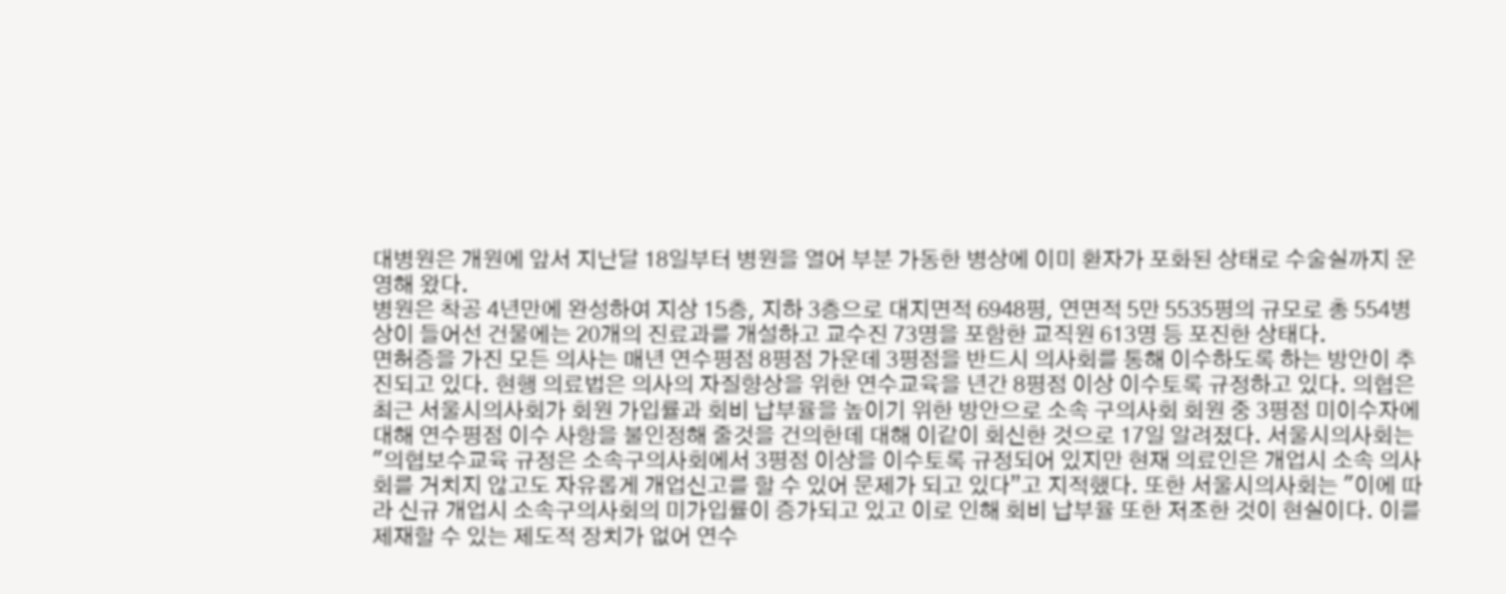대병원은 개원에 앞서 지난달 18일부터 병원을 열어 부분 가동한 병상에 이미 환자가 포화된 상태로 수술실까지 운영해 왔다.
병원은 착공 4년만에 완성하여 지상 15층, 지하 3층으로 대지면적 6948평, 연면적 5만 5535평의 규모로 총 554병상이 들어선 건물에는 20개의 진료과를 개설하고 교수진 73명을 포함한 교직원 613명 등 포진한 상태다.
면허증을 가진 모든 의사는 매년 연수평점 8평점 가운데 3평점을 반드시 의사회를 통해 이수하도록 하는 방안이 추진되고 있다. 현행 의료법은 의사의 자질향상을 위한 연수교육을 년간 8평점 이상 이수토록 규정하고 있다. 의협은 최근 서울시의사회가 회원 가입률과 회비 납부율을 높이기 위한 방안으로 소속 구의사회 회원 중 3평점 미이수자에 대해 연수평점 이수 사항을 불인정해 줄것을 건의한데 대해 이같이 회신한 것으로 17일 알려졌다. 서울시의사회는 "의협보수교육 규정은 소속구의사회에서 3평점 이상을 이수토록 규정되어 있지만 현재 의료인은 개업시 소속 의사회를 거치지 않고도 자유롭게 개업신고를 할 수 있어 문제가 되고 있다”고 지적했다. 또한 서울시의사회는 "이에 따라 신규 개업시 소속구의사회의 미가입률이 증가되고 있고 이로 인해 회비 납부율 또한 저조한 것이 현실이다. 이를 제재할 수 있는 제도적 장치가 없어 연수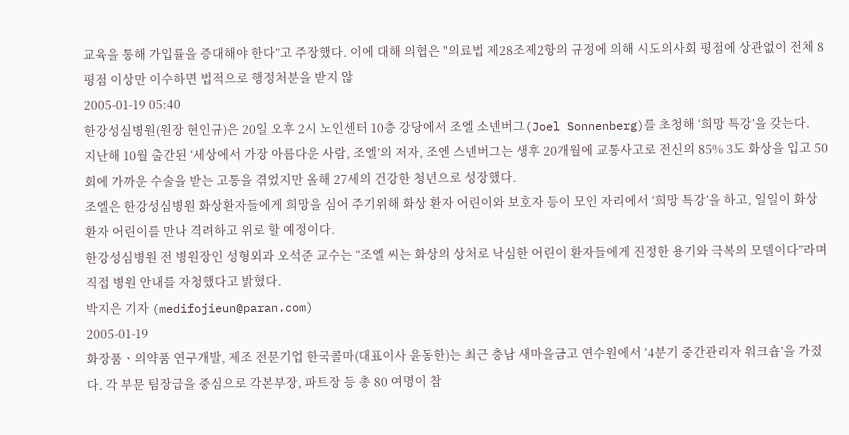교육을 통해 가입률을 증대해야 한다”고 주장했다. 이에 대해 의협은 "의료법 제28조제2항의 규정에 의해 시도의사회 평점에 상관없이 전체 8평점 이상만 이수하면 법적으로 행정처분을 받지 않
2005-01-19 05:40
한강성심병원(원장 현인규)은 20일 오후 2시 노인센터 10층 강당에서 조엘 소넨버그(Joel Sonnenberg)를 초청해 ‘희망 특강’을 갖는다.
지난해 10월 출간된 ‘세상에서 가장 아름다운 사람, 조엘’의 저자, 조엔 스넨버그는 생후 20개월에 교통사고로 전신의 85% 3도 화상을 입고 50회에 가까운 수술을 받는 고통을 겪었지만 올해 27세의 건강한 청년으로 성장했다.
조엘은 한강성심병원 화상환자들에게 희망을 심어 주기위해 화상 환자 어린이와 보호자 등이 모인 자리에서 ‘희망 특강’을 하고, 일일이 화상 환자 어린이를 만나 격려하고 위로 할 예정이다.
한강성심병원 전 병원장인 성형외과 오석준 교수는 “조엘 씨는 화상의 상처로 낙심한 어린이 환자들에게 진정한 용기와 극복의 모델이다”라며 직접 병원 안내를 자청했다고 밝혔다.
박지은 기자 (medifojieun@paran.com)
2005-01-19
화장품ㆍ의약품 연구개발, 제조 전문기업 한국콜마(대표이사 윤동한)는 최근 충남 새마을금고 연수원에서 ‘4분기 중간관리자 워크숍’을 가졌다. 각 부문 팀장급을 중심으로 각본부장, 파트장 등 총 80 여명이 참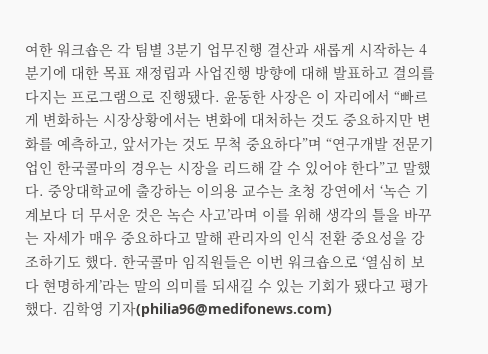여한 워크숍은 각 팀별 3분기 업무진행 결산과 새롭게 시작하는 4분기에 대한 목표 재정립과 사업진행 방향에 대해 발표하고 결의를 다지는 프로그램으로 진행됐다. 윤동한 사장은 이 자리에서 “빠르게 변화하는 시장상황에서는 변화에 대처하는 것도 중요하지만 변화를 예측하고, 앞서가는 것도 무척 중요하다”며 “연구개발 전문기업인 한국콜마의 경우는 시장을 리드해 갈 수 있어야 한다”고 말했다. 중앙대학교에 출강하는 이의용 교수는 초청 강연에서 ‘녹슨 기계보다 더 무서운 것은 녹슨 사고’라며 이를 위해 생각의 틀을 바꾸는 자세가 매우 중요하다고 말해 관리자의 인식 전환 중요성을 강조하기도 했다. 한국콜마 임직원들은 이번 워크숍으로 ‘열심히 보다 현명하게’라는 말의 의미를 되새길 수 있는 기회가 됐다고 평가했다. 김학영 기자(philia96@medifonews.com)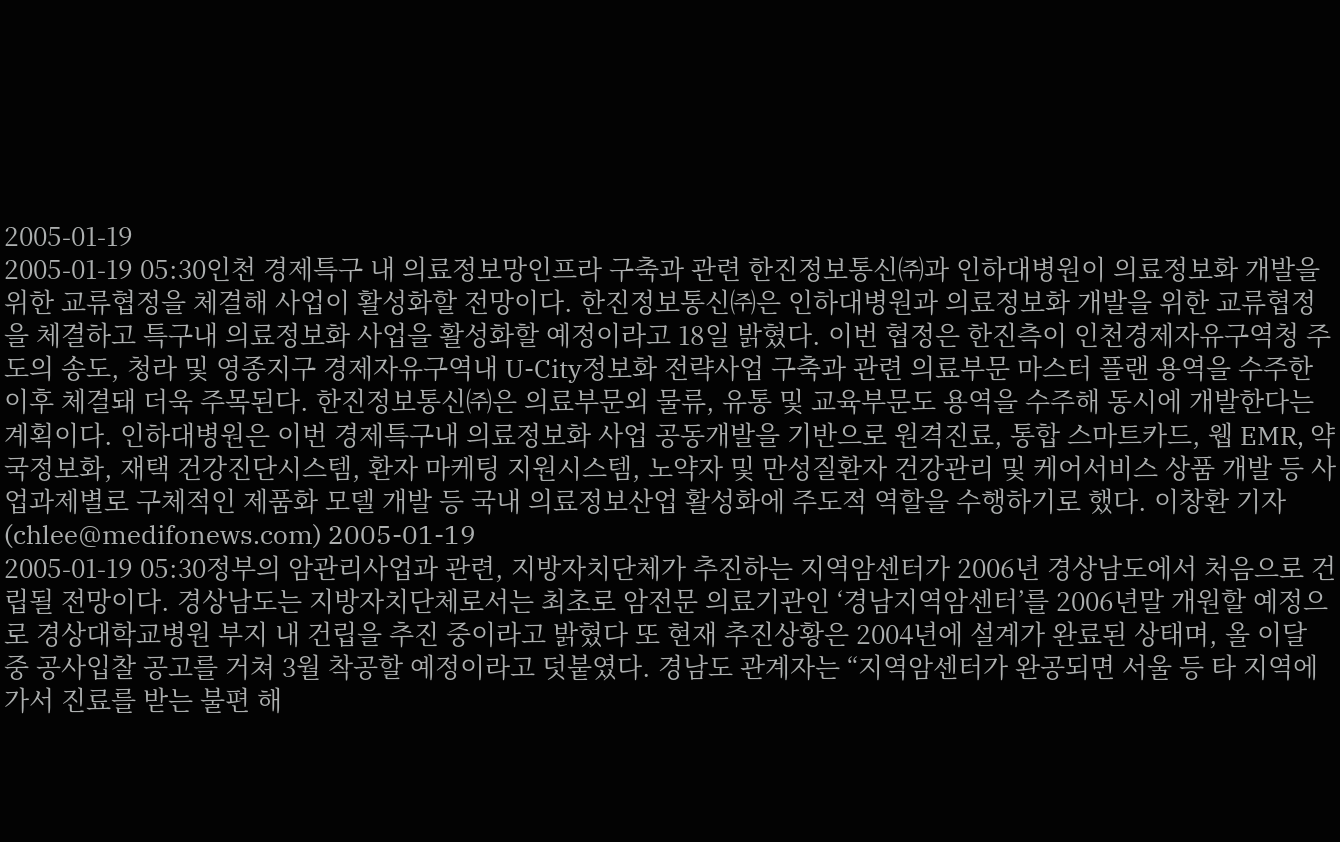2005-01-19
2005-01-19 05:30인천 경제특구 내 의료정보망인프라 구축과 관련 한진정보통신㈜과 인하대병원이 의료정보화 개발을 위한 교류협정을 체결해 사업이 활성화할 전망이다. 한진정보통신㈜은 인하대병원과 의료정보화 개발을 위한 교류협정을 체결하고 특구내 의료정보화 사업을 활성화할 예정이라고 18일 밝혔다. 이번 협정은 한진측이 인천경제자유구역청 주도의 송도, 청라 및 영종지구 경제자유구역내 U-City정보화 전략사업 구축과 관련 의료부문 마스터 플랜 용역을 수주한 이후 체결돼 더욱 주목된다. 한진정보통신㈜은 의료부문외 물류, 유통 및 교육부문도 용역을 수주해 동시에 개발한다는 계획이다. 인하대병원은 이번 경제특구내 의료정보화 사업 공동개발을 기반으로 원격진료, 통합 스마트카드, 웹 EMR, 약국정보화, 재택 건강진단시스템, 환자 마케팅 지원시스템, 노약자 및 만성질환자 건강관리 및 케어서비스 상품 개발 등 사업과제별로 구체적인 제품화 모델 개발 등 국내 의료정보산업 활성화에 주도적 역할을 수행하기로 했다. 이창환 기자 (chlee@medifonews.com) 2005-01-19
2005-01-19 05:30정부의 암관리사업과 관련, 지방자치단체가 추진하는 지역암센터가 2006년 경상남도에서 처음으로 건립될 전망이다. 경상남도는 지방자치단체로서는 최초로 암전문 의료기관인 ‘경남지역암센터’를 2006년말 개원할 예정으로 경상대학교병원 부지 내 건립을 추진 중이라고 밝혔다 또 현재 추진상황은 2004년에 설계가 완료된 상태며, 올 이달 중 공사입찰 공고를 거쳐 3월 착공할 예정이라고 덧붙였다. 경남도 관계자는 “지역암센터가 완공되면 서울 등 타 지역에 가서 진료를 받는 불편 해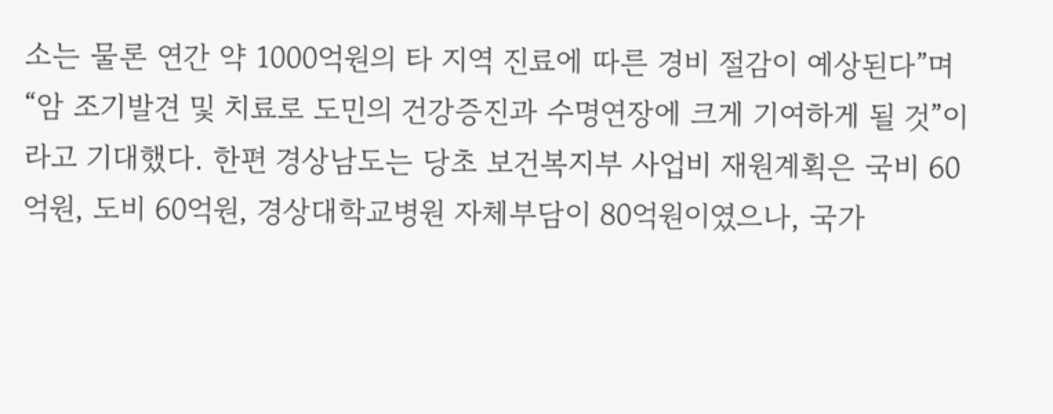소는 물론 연간 약 1000억원의 타 지역 진료에 따른 경비 절감이 예상된다”며 “암 조기발견 및 치료로 도민의 건강증진과 수명연장에 크게 기여하게 될 것”이라고 기대했다. 한편 경상남도는 당초 보건복지부 사업비 재원계획은 국비 60억원, 도비 60억원, 경상대학교병원 자체부담이 80억원이였으나, 국가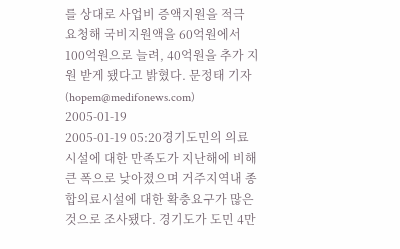를 상대로 사업비 증액지원을 적극 요청해 국비지원액을 60억원에서 100억원으로 늘려, 40억원을 추가 지원 받게 됐다고 밝혔다. 문정태 기자 (hopem@medifonews.com) 2005-01-19
2005-01-19 05:20경기도민의 의료시설에 대한 만족도가 지난해에 비해 큰 폭으로 낮아졌으며 거주지역내 종합의료시설에 대한 확충요구가 많은 것으로 조사됐다. 경기도가 도민 4만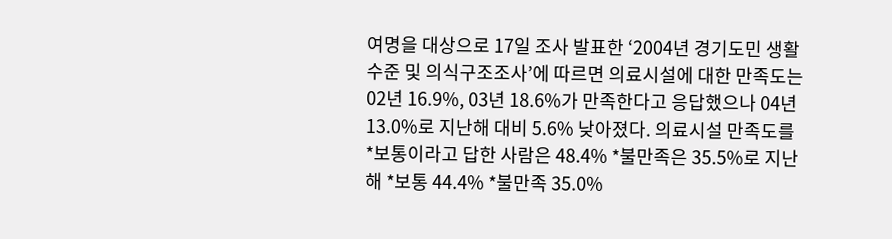여명을 대상으로 17일 조사 발표한 ‘2004년 경기도민 생활수준 및 의식구조조사’에 따르면 의료시설에 대한 만족도는 02년 16.9%, 03년 18.6%가 만족한다고 응답했으나 04년 13.0%로 지난해 대비 5.6% 낮아졌다. 의료시설 만족도를 *보통이라고 답한 사람은 48.4% *불만족은 35.5%로 지난해 *보통 44.4% *불만족 35.0%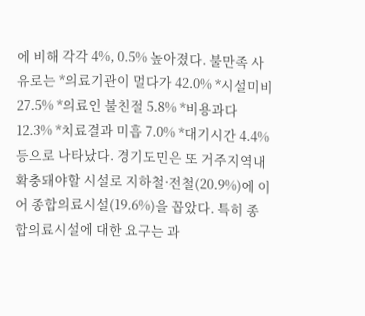에 비해 각각 4%, 0.5% 높아졌다. 불만족 사유로는 *의료기관이 멀다가 42.0% *시설미비 27.5% *의료인 불친절 5.8% *비용과다 12.3% *치료결과 미흡 7.0% *대기시간 4.4% 등으로 나타났다. 경기도민은 또 거주지역내 확충돼야할 시설로 지하철·전철(20.9%)에 이어 종합의료시설(19.6%)을 꼽았다. 특히 종합의료시설에 대한 요구는 과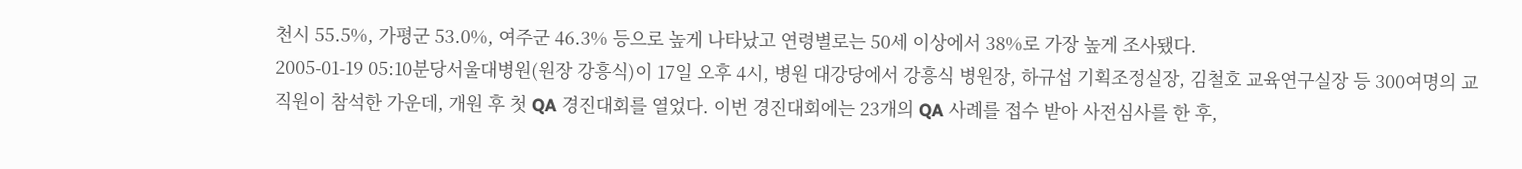천시 55.5%, 가평군 53.0%, 여주군 46.3% 등으로 높게 나타났고 연령별로는 50세 이상에서 38%로 가장 높게 조사됐다.
2005-01-19 05:10분당서울대병원(원장 강흥식)이 17일 오후 4시, 병원 대강당에서 강흥식 병원장, 하규섭 기획조정실장, 김철호 교육연구실장 등 300여명의 교직원이 참석한 가운데, 개원 후 첫 QA 경진대회를 열었다. 이번 경진대회에는 23개의 QA 사례를 접수 받아 사전심사를 한 후,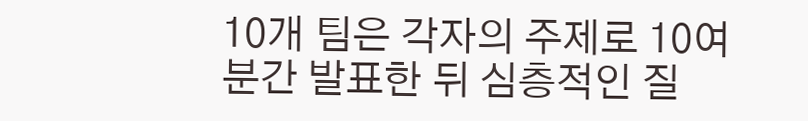10개 팀은 각자의 주제로 10여분간 발표한 뒤 심층적인 질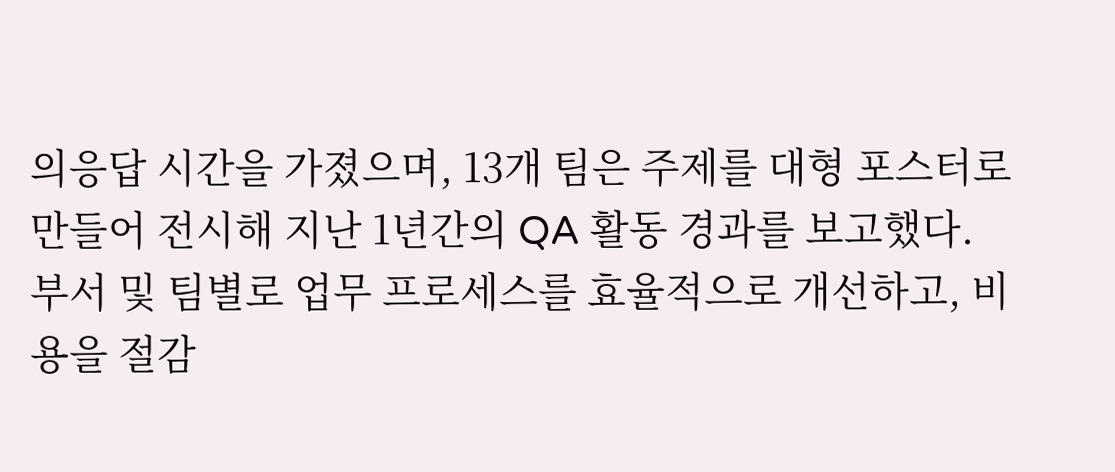의응답 시간을 가졌으며, 13개 팀은 주제를 대형 포스터로 만들어 전시해 지난 1년간의 QA 활동 경과를 보고했다. 부서 및 팀별로 업무 프로세스를 효율적으로 개선하고, 비용을 절감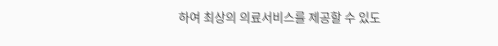하여 최상의 의료서비스를 제공할 수 있도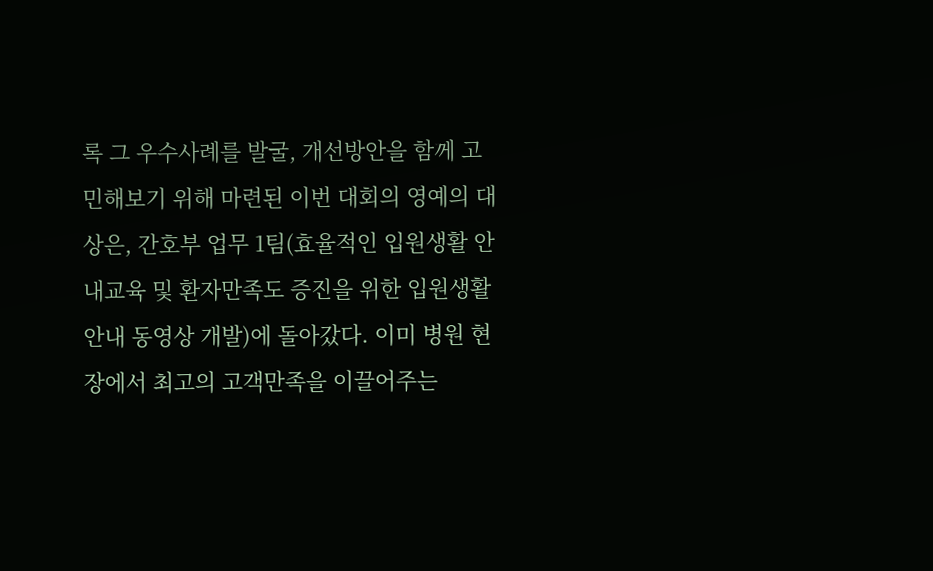록 그 우수사례를 발굴, 개선방안을 함께 고민해보기 위해 마련된 이번 대회의 영예의 대상은, 간호부 업무 1팀(효율적인 입원생활 안내교육 및 환자만족도 증진을 위한 입원생활 안내 동영상 개발)에 돌아갔다. 이미 병원 현장에서 최고의 고객만족을 이끌어주는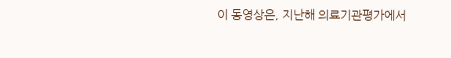이 동영상은, 지난해 의료기관평가에서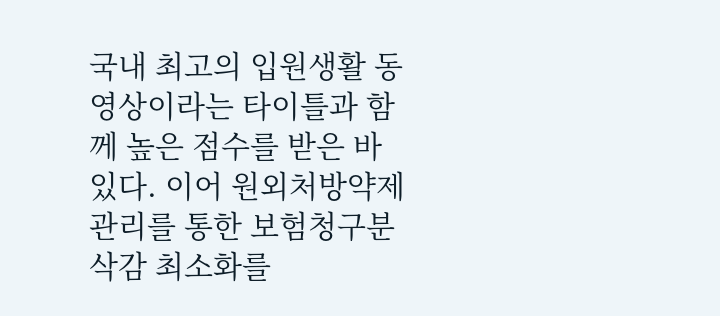국내 최고의 입원생활 동영상이라는 타이틀과 함께 높은 점수를 받은 바 있다. 이어 원외처방약제 관리를 통한 보험청구분 삭감 최소화를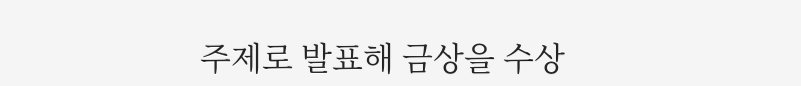주제로 발표해 금상을 수상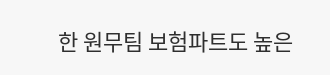한 원무팀 보험파트도 높은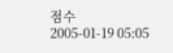점수
2005-01-19 05:05